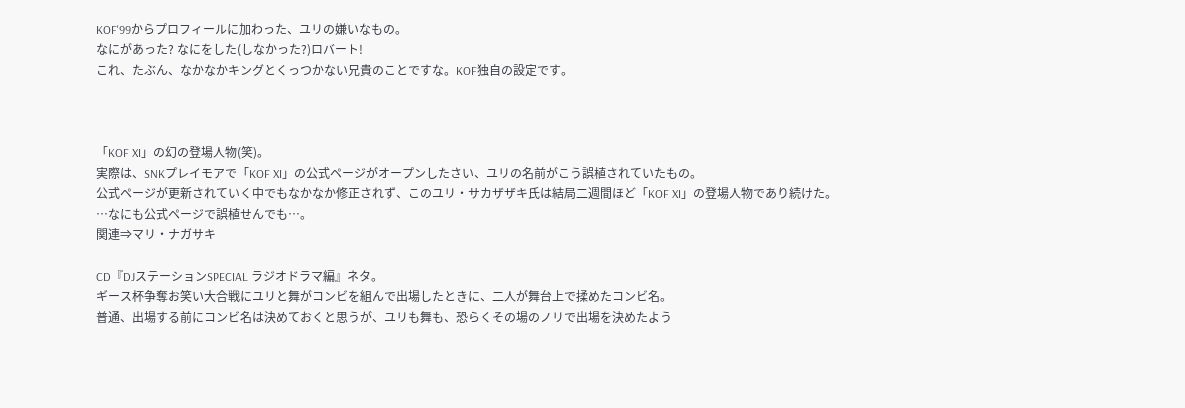KOF'99からプロフィールに加わった、ユリの嫌いなもの。
なにがあった? なにをした(しなかった?)ロバート!
これ、たぶん、なかなかキングとくっつかない兄貴のことですな。KOF独自の設定です。



「KOF XI」の幻の登場人物(笑)。
実際は、SNKプレイモアで「KOF XI」の公式ページがオープンしたさい、ユリの名前がこう誤植されていたもの。
公式ページが更新されていく中でもなかなか修正されず、このユリ・サカザザキ氏は結局二週間ほど「KOF XI」の登場人物であり続けた。
…なにも公式ページで誤植せんでも…。
関連⇒マリ・ナガサキ

CD『DJステーションSPECIAL ラジオドラマ編』ネタ。
ギース杯争奪お笑い大合戦にユリと舞がコンビを組んで出場したときに、二人が舞台上で揉めたコンビ名。
普通、出場する前にコンビ名は決めておくと思うが、ユリも舞も、恐らくその場のノリで出場を決めたよう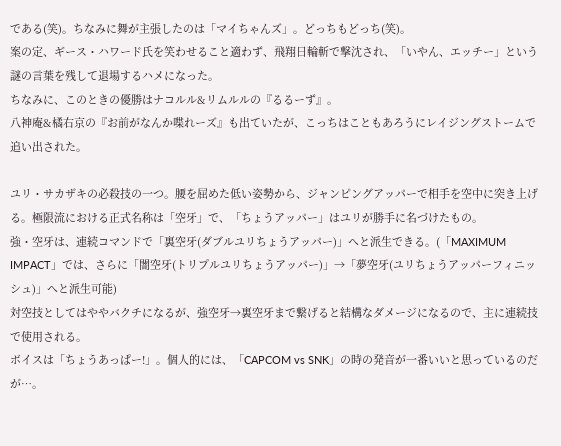である(笑)。ちなみに舞が主張したのは「マイちゃんズ」。どっちもどっち(笑)。
案の定、ギース・ハワード氏を笑わせること適わず、飛翔日輪斬で撃沈され、「いやん、エッチー」という謎の言葉を残して退場するハメになった。
ちなみに、このときの優勝はナコルル&リムルルの『るるーず』。
八神庵&橘右京の『お前がなんか喋れーズ』も出ていたが、こっちはこともあろうにレイジングストームで追い出された。

ユリ・サカザキの必殺技の一つ。腰を屈めた低い姿勢から、ジャンピングアッパーで相手を空中に突き上げる。極限流における正式名称は「空牙」で、「ちょうアッパー」はユリが勝手に名づけたもの。
強・空牙は、連続コマンドで「裏空牙(ダブルユリちょうアッパー)」へと派生できる。(「MAXIMUM IMPACT」では、さらに「闇空牙(トリプルユリちょうアッパー)」→「夢空牙(ユリちょうアッパーフィニッシュ)」へと派生可能)
対空技としてはややバクチになるが、強空牙→裏空牙まで繋げると結構なダメージになるので、主に連続技で使用される。
ボイスは「ちょうあっぱー!」。個人的には、「CAPCOM vs SNK」の時の発音が一番いいと思っているのだが…。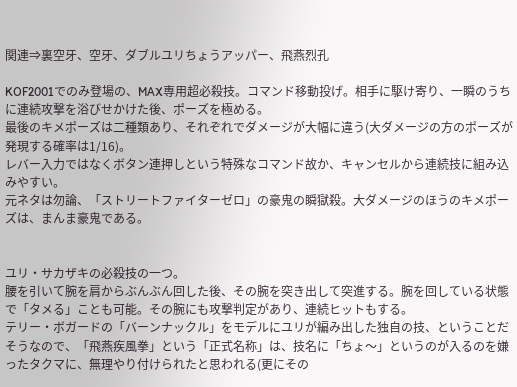関連⇒裏空牙、空牙、ダブルユリちょうアッパー、飛燕烈孔

KOF2001でのみ登場の、MAX専用超必殺技。コマンド移動投げ。相手に駆け寄り、一瞬のうちに連続攻撃を浴びせかけた後、ポーズを極める。
最後のキメポーズは二種類あり、それぞれでダメージが大幅に違う(大ダメージの方のポーズが発現する確率は1/16)。
レバー入力ではなくボタン連押しという特殊なコマンド故か、キャンセルから連続技に組み込みやすい。
元ネタは勿論、「ストリートファイターゼロ」の豪鬼の瞬獄殺。大ダメージのほうのキメポーズは、まんま豪鬼である。


ユリ・サカザキの必殺技の一つ。
腰を引いて腕を肩からぶんぶん回した後、その腕を突き出して突進する。腕を回している状態で「タメる」ことも可能。その腕にも攻撃判定があり、連続ヒットもする。
テリー・ボガードの「バーンナックル」をモデルにユリが編み出した独自の技、ということだそうなので、「飛燕疾風拳」という「正式名称」は、技名に「ちょ〜」というのが入るのを嫌ったタクマに、無理やり付けられたと思われる(更にその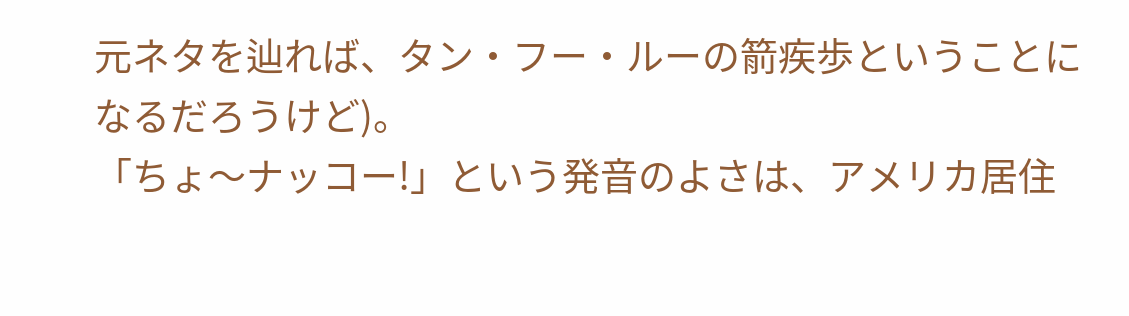元ネタを辿れば、タン・フー・ルーの箭疾歩ということになるだろうけど)。
「ちょ〜ナッコー!」という発音のよさは、アメリカ居住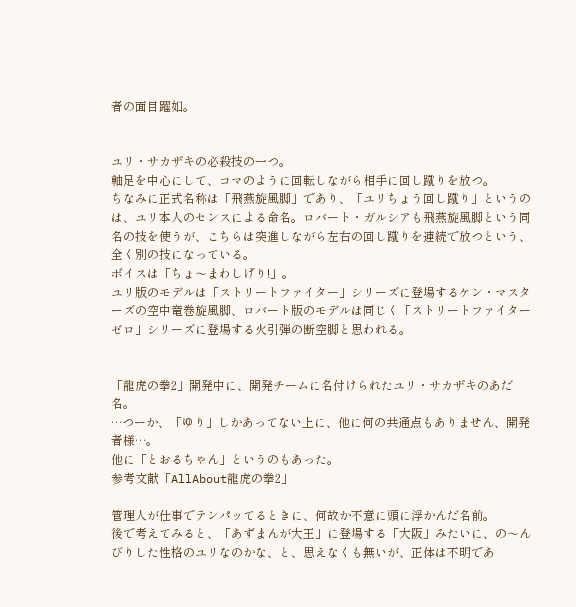者の面目躍如。


ユリ・サカザキの必殺技の一つ。
軸足を中心にして、コマのように回転しながら相手に回し蹴りを放つ。
ちなみに正式名称は「飛燕旋風脚」であり、「ユリちょう回し蹴り」というのは、ユリ本人のセンスによる命名。ロバート・ガルシアも飛燕旋風脚という同名の技を使うが、こちらは突進しながら左右の回し蹴りを連続で放つという、全く別の技になっている。
ボイスは「ちょ〜まわしげり!」。
ユリ版のモデルは「ストリートファイター」シリーズに登場するケン・マスターズの空中竜巻旋風脚、ロバート版のモデルは同じく「ストリートファイターゼロ」シリーズに登場する火引弾の断空脚と思われる。


「龍虎の拳2」開発中に、開発チームに名付けられたユリ・サカザキのあだ名。
…つーか、「ゆり」しかあってない上に、他に何の共通点もありません、開発者様…。
他に「とおるちゃん」というのもあった。
参考文献「AllAbout龍虎の拳2」

管理人が仕事でテンパッてるときに、何故か不意に頭に浮かんだ名前。
後で考えてみると、「あずまんが大王」に登場する「大阪」みたいに、の〜んびりした性格のユリなのかな、と、思えなくも無いが、正体は不明であ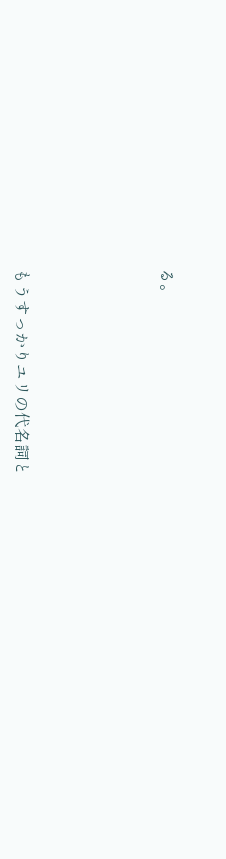る。




もうすっかりユリの代名詞と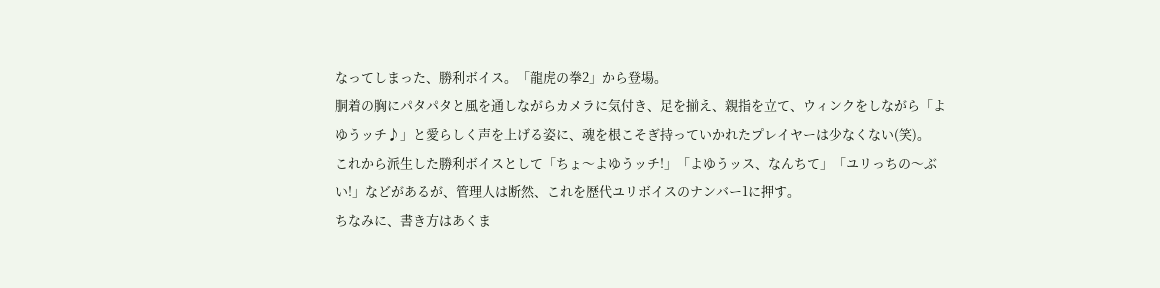なってしまった、勝利ボイス。「龍虎の拳2」から登場。
胴着の胸にパタパタと風を通しながらカメラに気付き、足を揃え、親指を立て、ウィンクをしながら「よゆうッチ♪」と愛らしく声を上げる姿に、魂を根こそぎ持っていかれたプレイヤーは少なくない(笑)。
これから派生した勝利ボイスとして「ちょ〜よゆうッチ!」「よゆうッス、なんちて」「ユリっちの〜ぶい!」などがあるが、管理人は断然、これを歴代ユリボイスのナンバー1に押す。
ちなみに、書き方はあくま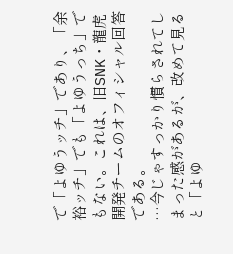で「よゆうッチ」であり、「余裕ッチ」でも「よゆうっち」でもない。これは、旧SNK・龍虎開発チームのオフィシャル回答である。
…今じゃすっかり慣らされてしまった感があるが、改めて見ると「よゆ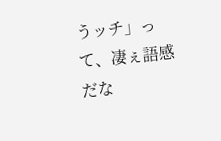うッチ」って、凄ぇ語感だな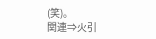(笑)。
関連⇒火引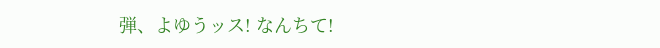弾、よゆうッス! なんちて!